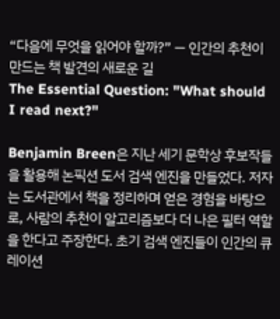“다음에 무엇을 읽어야 할까?” — 인간의 추천이 만드는 책 발견의 새로운 길
The Essential Question: "What should I read next?"

Benjamin Breen은 지난 세기 문학상 후보작들을 활용해 논픽션 도서 검색 엔진을 만들었다. 저자는 도서관에서 책을 정리하며 얻은 경험을 바탕으로, 사람의 추천이 알고리즘보다 더 나은 필터 역할을 한다고 주장한다. 초기 검색 엔진들이 인간의 큐레이션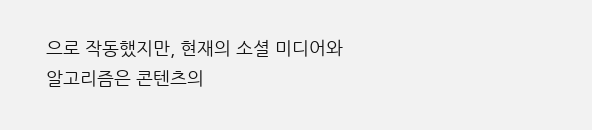으로 작동했지만, 현재의 소셜 미디어와 알고리즘은 콘텐츠의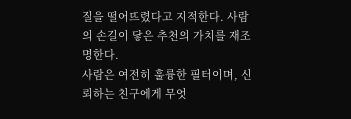질을 떨어뜨렸다고 지적한다. 사람의 손길이 닿은 추천의 가치를 재조명한다.
사람은 여전히 훌륭한 필터이며, 신뢰하는 친구에게 무엇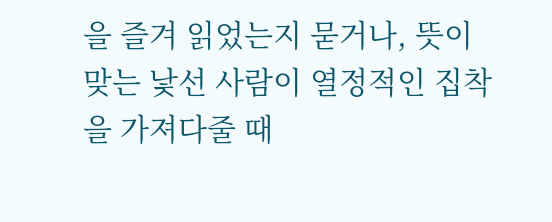을 즐겨 읽었는지 묻거나, 뜻이 맞는 낯선 사람이 열정적인 집착을 가져다줄 때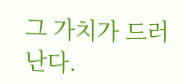그 가치가 드러난다.